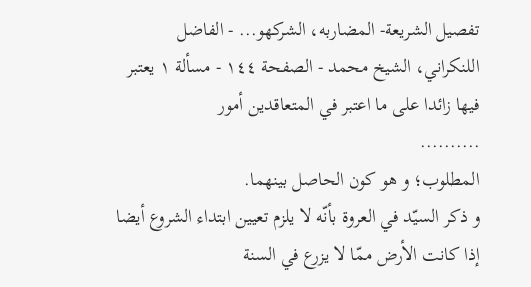تفصيل الشريعة- المضاربه، الشركهو... - الفاضل اللنكراني، الشيخ محمد - الصفحة ١٤٤ - مسألة ١ يعتبر فيها زائدا على ما اعتبر في المتعاقدين أمور
..........
المطلوب؛ و هو كون الحاصل بينهما.
و ذكر السيّد في العروة بأنّه لا يلزم تعيين ابتداء الشروع أيضا إذا كانت الأرض ممّا لا يزرع في السنة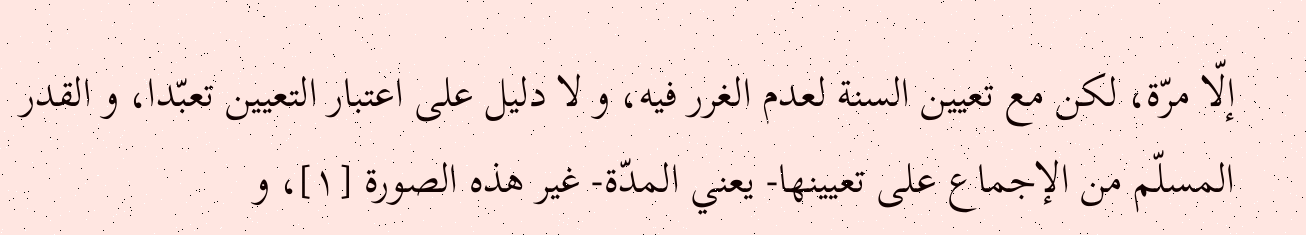إلّا مرّة، لكن مع تعيين السنة لعدم الغرر فيه، و لا دليل على اعتبار التعيين تعبّدا، و القدر المسلّم من الإجماع على تعيينها- يعني المدّة- غير هذه الصورة [١]، و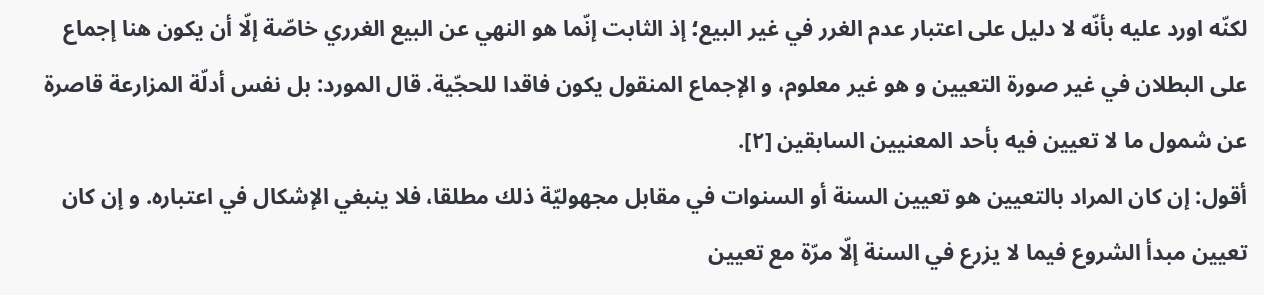لكنّه اورد عليه بأنّه لا دليل على اعتبار عدم الغرر في غير البيع؛ إذ الثابت إنّما هو النهي عن البيع الغرري خاصّة إلّا أن يكون هنا إجماع على البطلان في غير صورة التعيين و هو غير معلوم، و الإجماع المنقول يكون فاقدا للحجّية. قال المورد: بل نفس أدلّة المزارعة قاصرة عن شمول ما لا تعيين فيه بأحد المعنيين السابقين [٢].
أقول: إن كان المراد بالتعيين هو تعيين السنة أو السنوات في مقابل مجهوليّة ذلك مطلقا، فلا ينبغي الإشكال في اعتباره. و إن كان تعيين مبدأ الشروع فيما لا يزرع في السنة إلّا مرّة مع تعيين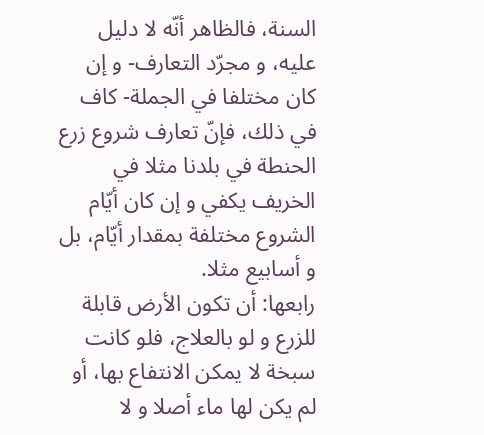السنة، فالظاهر أنّه لا دليل عليه، و مجرّد التعارف- و إن كان مختلفا في الجملة- كاف في ذلك، فإنّ تعارف شروع زرع الحنطة في بلدنا مثلا في الخريف يكفي و إن كان أيّام الشروع مختلفة بمقدار أيّام، بل و أسابيع مثلا.
رابعها: أن تكون الأرض قابلة للزرع و لو بالعلاج، فلو كانت سبخة لا يمكن الانتفاع بها، أو لم يكن لها ماء أصلا و لا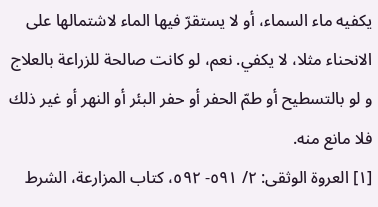يكفيه ماء السماء، أو لا يستقرّ فيها الماء لاشتمالها على الانحناء مثلا، لا يكفي. نعم، لو كانت صالحة للزراعة بالعلاج و لو بالتسطيح أو طمّ الحفر أو حفر البئر أو النهر أو غير ذلك فلا مانع منه.
[١] العروة الوثقى: ٢/ ٥٩١- ٥٩٢، كتاب المزارعة، الشرط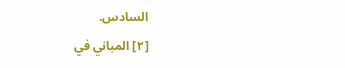السادس.
[٢] المباني في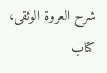شرح العروة الوثقى، كتاب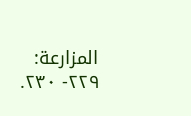المزارعة: ٢٢٩- ٢٣٠.